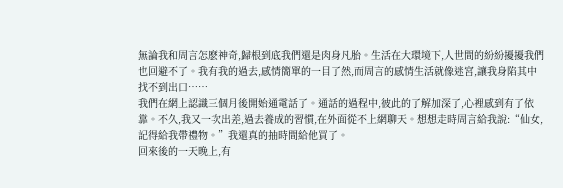無論我和周言怎麽神奇,歸根到底我們還是肉身凡胎。生活在大環境下,人世間的紛紛擾擾我們也回避不了。我有我的過去,感情簡單的一目了然,而周言的感情生活就像迷宮,讓我身陷其中找不到出口……
我們在網上認識三個月後開始通電話了。通話的過程中,彼此的了解加深了,心裡感到有了依靠。不久,我又一次出差,過去養成的習慣,在外面從不上網聊天。想想走時周言給我說:“仙女,記得給我帶禮物。”我還真的抽時間給他買了。
回來後的一天晚上,有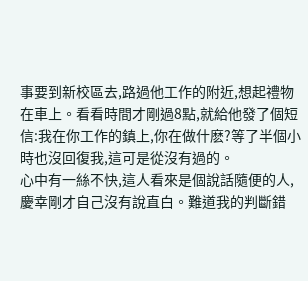事要到新校區去,路過他工作的附近,想起禮物在車上。看看時間才剛過8點,就給他發了個短信:我在你工作的鎮上,你在做什麽?等了半個小時也沒回復我,這可是從沒有過的。
心中有一絲不快,這人看來是個說話隨便的人,慶幸剛才自己沒有說直白。難道我的判斷錯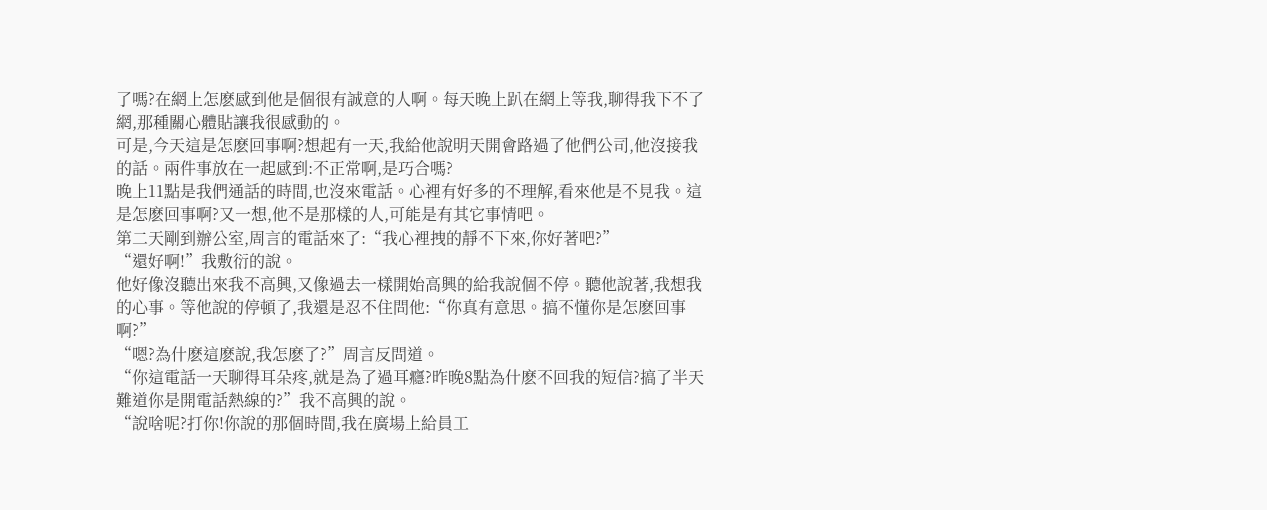了嗎?在網上怎麽感到他是個很有誠意的人啊。每天晚上趴在網上等我,聊得我下不了網,那種關心體貼讓我很感動的。
可是,今天這是怎麽回事啊?想起有一天,我給他說明天開會路過了他們公司,他沒接我的話。兩件事放在一起感到:不正常啊,是巧合嗎?
晚上11點是我們通話的時間,也沒來電話。心裡有好多的不理解,看來他是不見我。這是怎麽回事啊?又一想,他不是那樣的人,可能是有其它事情吧。
第二天剛到辦公室,周言的電話來了:“我心裡拽的靜不下來,你好著吧?”
“還好啊!”我敷衍的說。
他好像沒聽出來我不高興,又像過去一樣開始高興的給我說個不停。聽他說著,我想我的心事。等他說的停頓了,我還是忍不住問他:“你真有意思。搞不懂你是怎麽回事啊?”
“嗯?為什麽這麽說,我怎麽了?”周言反問道。
“你這電話一天聊得耳朵疼,就是為了過耳癮?昨晚8點為什麽不回我的短信?搞了半天難道你是開電話熱線的?”我不高興的說。
“說啥呢?打你!你說的那個時間,我在廣場上給員工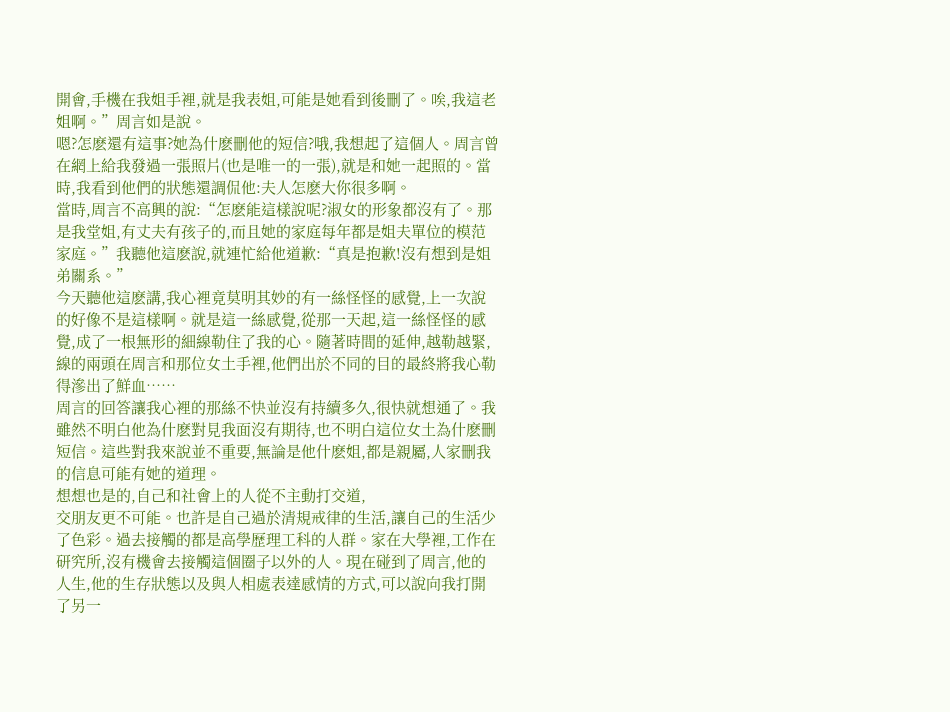開會,手機在我姐手裡,就是我表姐,可能是她看到後刪了。唉,我這老姐啊。”周言如是說。
嗯?怎麽還有這事?她為什麽刪他的短信?哦,我想起了這個人。周言曾在網上給我發過一張照片(也是唯一的一張),就是和她一起照的。當時,我看到他們的狀態還調侃他:夫人怎麽大你很多啊。
當時,周言不高興的說:“怎麽能這樣說呢?淑女的形象都沒有了。那是我堂姐,有丈夫有孩子的,而且她的家庭每年都是姐夫單位的模范家庭。”我聽他這麽說,就連忙給他道歉:“真是抱歉!沒有想到是姐弟關系。”
今天聽他這麽講,我心裡竟莫明其妙的有一絲怪怪的感覺,上一次說的好像不是這樣啊。就是這一絲感覺,從那一天起,這一絲怪怪的感覺,成了一根無形的細線勒住了我的心。隨著時間的延伸,越勒越緊,線的兩頭在周言和那位女土手裡,他們出於不同的目的最終將我心勒得滲出了鮮血……
周言的回答讓我心裡的那絲不快並沒有持續多久,很快就想通了。我雖然不明白他為什麽對見我面沒有期待,也不明白這位女土為什麽刪短信。這些對我來說並不重要,無論是他什麽姐,都是親屬,人家刪我的信息可能有她的道理。
想想也是的,自己和社會上的人從不主動打交道,
交朋友更不可能。也許是自己過於清規戒律的生活,讓自己的生活少了色彩。過去接觸的都是高學歷理工科的人群。家在大學裡,工作在研究所,沒有機會去接觸這個圈子以外的人。現在碰到了周言,他的人生,他的生存狀態以及與人相處表達感情的方式,可以說向我打開了另一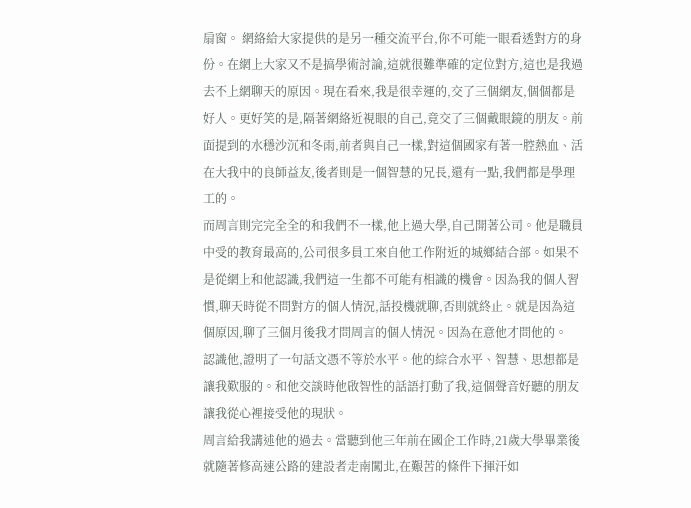扇窗。 網絡給大家提供的是另一種交流平台,你不可能一眼看透對方的身份。在網上大家又不是搞學術討論,這就很難準確的定位對方,這也是我過去不上網聊天的原因。現在看來,我是很幸運的,交了三個網友,個個都是好人。更好笑的是,隔著網絡近視眼的自己,竟交了三個戴眼鏡的朋友。前面提到的水穩沙沉和冬雨,前者與自己一樣,對這個國家有著一腔熱血、活在大我中的良師益友,後者則是一個智慧的兄長,還有一點,我們都是學理工的。
而周言則完完全全的和我們不一樣,他上過大學,自己開著公司。他是職員中受的教育最高的,公司很多員工來自他工作附近的城鄉結合部。如果不是從網上和他認識,我們這一生都不可能有相識的機會。因為我的個人習慣,聊天時從不問對方的個人情況,話投機就聊,否則就終止。就是因為這個原因,聊了三個月後我才問周言的個人情況。因為在意他才問他的。
認識他,證明了一句話文憑不等於水平。他的綜合水平、智慧、思想都是讓我歎服的。和他交談時他啟智性的話語打動了我,這個聲音好聽的朋友讓我從心裡接受他的現狀。
周言給我講述他的過去。當聽到他三年前在國企工作時,21歲大學畢業後就隨著修高速公路的建設者走南闖北,在艱苦的條件下揮汗如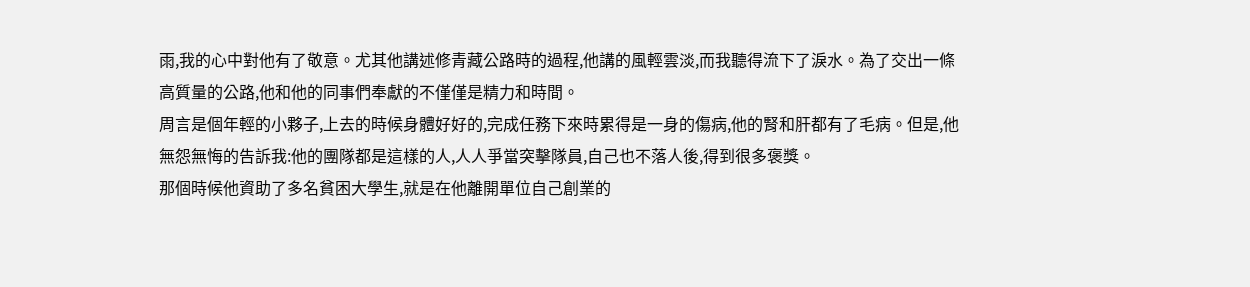雨,我的心中對他有了敬意。尤其他講述修青藏公路時的過程,他講的風輕雲淡,而我聽得流下了淚水。為了交出一條高質量的公路,他和他的同事們奉獻的不僅僅是精力和時間。
周言是個年輕的小夥子,上去的時候身體好好的,完成任務下來時累得是一身的傷病,他的腎和肝都有了毛病。但是,他無怨無悔的告訴我:他的團隊都是這樣的人,人人爭當突擊隊員,自己也不落人後,得到很多褒獎。
那個時候他資助了多名貧困大學生,就是在他離開單位自己創業的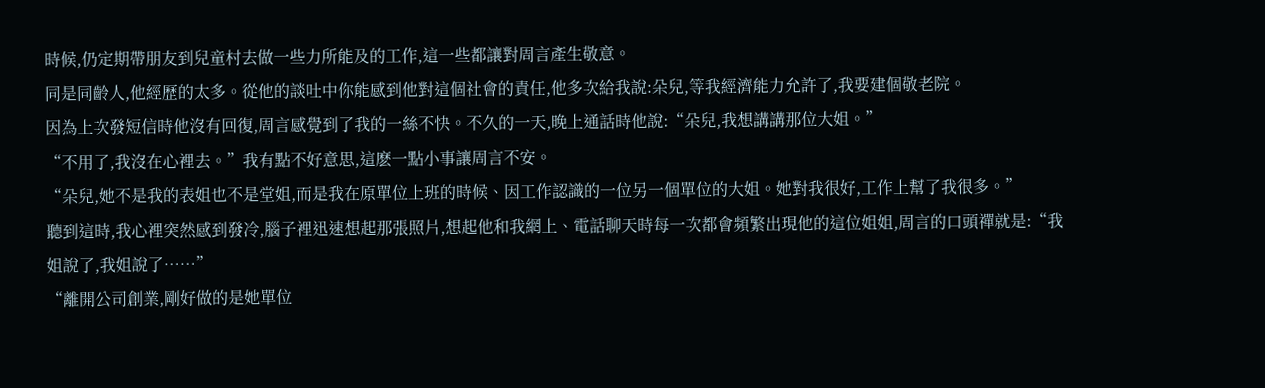時候,仍定期帶朋友到兒童村去做一些力所能及的工作,這一些都讓對周言產生敬意。
同是同齡人,他經歷的太多。從他的談吐中你能感到他對這個社會的責任,他多次給我說:朵兒,等我經濟能力允許了,我要建個敬老院。
因為上次發短信時他沒有回復,周言感覺到了我的一絲不快。不久的一天,晚上通話時他說:“朵兒,我想講講那位大姐。”
“不用了,我沒在心裡去。”我有點不好意思,這麽一點小事讓周言不安。
“朵兒,她不是我的表姐也不是堂姐,而是我在原單位上班的時候、因工作認識的一位另一個單位的大姐。她對我很好,工作上幫了我很多。”
聽到這時,我心裡突然感到發冷,腦子裡迅速想起那張照片,想起他和我網上、電話聊天時每一次都會頻繁出現他的這位姐姐,周言的口頭禪就是:“我姐說了,我姐說了……”
“離開公司創業,剛好做的是她單位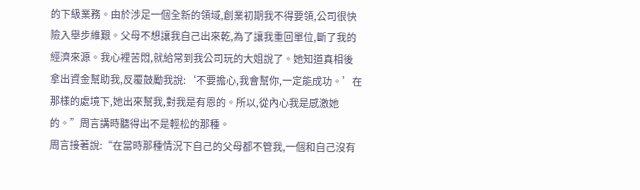的下級業務。由於涉足一個全新的領域,創業初期我不得要領,公司很快險入舉步維艱。父母不想讓我自己出來乾,為了讓我重回單位,斷了我的經濟來源。我心裡苦悶,就給常到我公司玩的大姐說了。她知道真相後拿出資金幫助我,反覆鼓勵我說:‘不要擔心,我會幫你,一定能成功。’在那樣的處境下,她出來幫我,對我是有恩的。所以,從內心我是感激她的。”周言講時聽得出不是輕松的那種。
周言接著說:“在當時那種情況下自己的父母都不管我,一個和自己沒有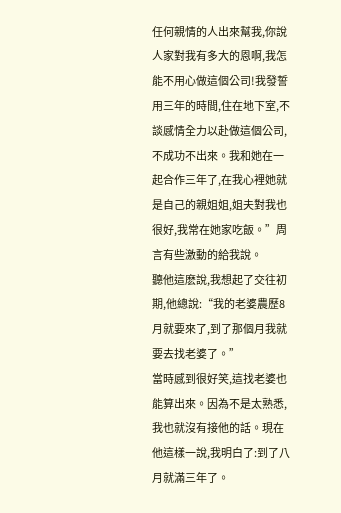任何親情的人出來幫我,你說人家對我有多大的恩啊,我怎能不用心做這個公司!我發誓用三年的時間,住在地下室,不談感情全力以赴做這個公司,不成功不出來。我和她在一起合作三年了,在我心裡她就是自己的親姐姐,姐夫對我也很好,我常在她家吃飯。”周言有些激動的給我說。
聽他這麽說,我想起了交往初期,他總說:“我的老婆農歷8月就要來了,到了那個月我就要去找老婆了。”
當時感到很好笑,這找老婆也能算出來。因為不是太熟悉,我也就沒有接他的話。現在他這樣一說,我明白了:到了八月就滿三年了。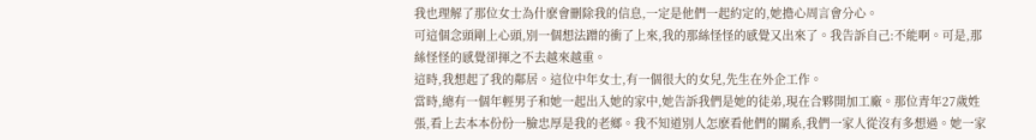我也理解了那位女士為什麽會刪除我的信息,一定是他們一起約定的,她擔心周言會分心。
可這個念頭剛上心頭,別一個想法蹭的衝了上來,我的那絲怪怪的感覺又出來了。我告訴自己:不能啊。可是,那絲怪怪的感覺卻揮之不去越來越重。
這時,我想起了我的鄰居。這位中年女士,有一個很大的女兒,先生在外企工作。
當時,總有一個年輕男子和她一起出入她的家中,她告訴我們是她的徒弟,現在合夥開加工廠。那位青年27歲姓張,看上去本本份份一臉忠厚是我的老鄉。我不知道別人怎麽看他們的關系,我們一家人從沒有多想過。她一家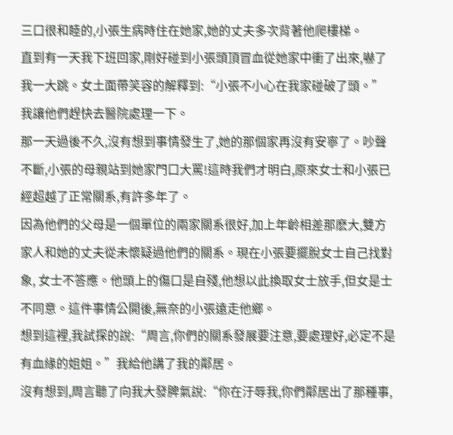三口很和睦的,小張生病時住在她家,她的丈夫多次背著他爬樓梯。
直到有一天我下班回家,剛好碰到小張頭頂冒血從她家中衝了出來,嚇了我一大跳。女土面帶笑容的解釋到:“小張不小心在我家碰破了頭。”
我讓他們趕快去醫院處理一下。
那一天過後不久,沒有想到事情發生了,她的那個家再沒有安寧了。吵聲不斷,小張的母親站到她家門口大罵!這時我們才明白,原來女士和小張已經超越了正常關系,有許多年了。
因為他們的父母是一個單位的兩家關系很好,加上年齡相差那麽大,雙方家人和她的丈夫從未懷疑過他們的關系。現在小張要擺脫女士自己找對象, 女士不答應。他頭上的傷口是自殘,他想以此換取女士放手,但女是士不同意。這件事情公開後,無奈的小張遠走他鄉。
想到這裡,我試探的說:“周言,你們的關系發展要注意,要處理好,必定不是有血緣的姐姐。”我給他講了我的鄰居。
沒有想到,周言聽了向我大發脾氣說:“你在汙辱我,你們鄰居出了那種事,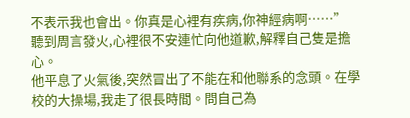不表示我也會出。你真是心裡有疾病,你神經病啊……”
聽到周言發火,心裡很不安連忙向他道歉,解釋自己隻是擔心。
他平息了火氣後,突然冒出了不能在和他聯系的念頭。在學校的大操場,我走了很長時間。問自己為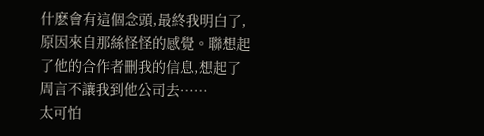什麽會有這個念頭,最終我明白了,原因來自那絲怪怪的感覺。聯想起了他的合作者刪我的信息,想起了周言不讓我到他公司去……
太可怕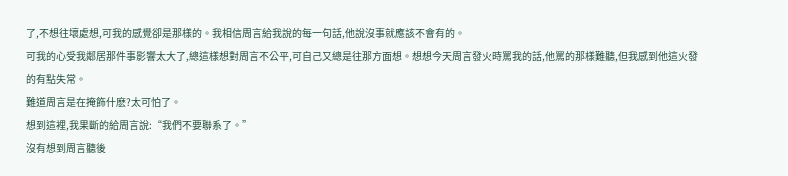了,不想往壞處想,可我的感覺卻是那樣的。我相信周言給我說的每一句話,他說沒事就應該不會有的。
可我的心受我鄰居那件事影響太大了,總這樣想對周言不公平,可自己又總是往那方面想。想想今天周言發火時罵我的話,他罵的那樣難聽,但我感到他這火發的有點失常。
難道周言是在掩飾什麽?太可怕了。
想到這裡,我果斷的給周言說:“我們不要聯系了。”
沒有想到周言聽後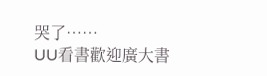哭了……
UU看書歡迎廣大書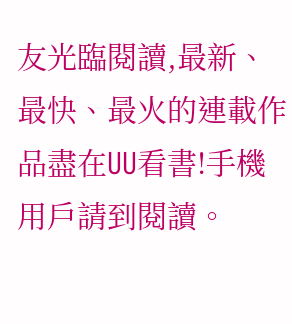友光臨閱讀,最新、最快、最火的連載作品盡在UU看書!手機用戶請到閱讀。